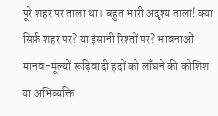पूरे शहर पर ताला था। बहुत भारी अदृश्य ताला! क्या सिर्फ़ शहर पर? या इंसानी रिश्तों पर? भावनाओं मानव-मूल्यों रूढ़िवादी हदों को लाँघने की कोशिश या अभिव्यक्ति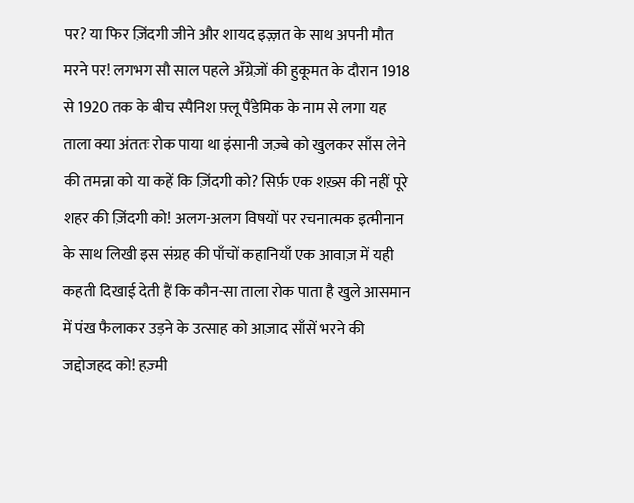पर? या फिर ज़िंदगी जीने और शायद इज़्ज़त के साथ अपनी मौत मरने पर! लगभग सौ साल पहले अँग्रेज़ों की हुकूमत के दौरान 1918 से 1920 तक के बीच स्पैनिश फ़्लू पैंडेमिक के नाम से लगा यह ताला क्या अंततः रोक पाया था इंसानी जज़्बे को खुलकर साँस लेने की तमन्ना को या कहें कि ज़िंदगी को? सिर्फ़ एक शख़्स की नहीं पूरे शहर की ज़िंदगी को! अलग-अलग विषयों पर रचनात्मक इत्मीनान के साथ लिखी इस संग्रह की पाँचों कहानियाँ एक आवाज़ में यही कहती दिखाई देती हैं कि कौन-सा ताला रोक पाता है खुले आसमान में पंख फैलाकर उड़ने के उत्साह को आज़ाद साँसें भरने की जद्दोजहद को! हज़्मी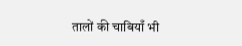तालों की चाबियाँ भी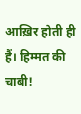आख़िर होती ही हैं। हिम्मत की चाबी!